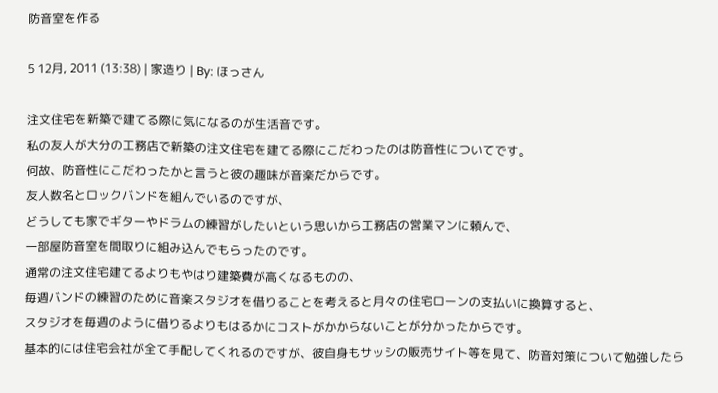防音室を作る

5 12月, 2011 (13:38) | 家造り | By: ほっさん

注文住宅を新築で建てる際に気になるのが生活音です。
私の友人が大分の工務店で新築の注文住宅を建てる際にこだわったのは防音性についてです。
何故、防音性にこだわったかと言うと彼の趣味が音楽だからです。
友人数名とロックバンドを組んでいるのですが、
どうしても家でギターやドラムの練習がしたいという思いから工務店の営業マンに頼んで、
一部屋防音室を間取りに組み込んでもらったのです。
通常の注文住宅建てるよりもやはり建築費が高くなるものの、
毎週バンドの練習のために音楽スタジオを借りることを考えると月々の住宅ローンの支払いに換算すると、
スタジオを毎週のように借りるよりもはるかにコストがかからないことが分かったからです。
基本的には住宅会社が全て手配してくれるのですが、彼自身もサッシの販売サイト等を見て、防音対策について勉強したら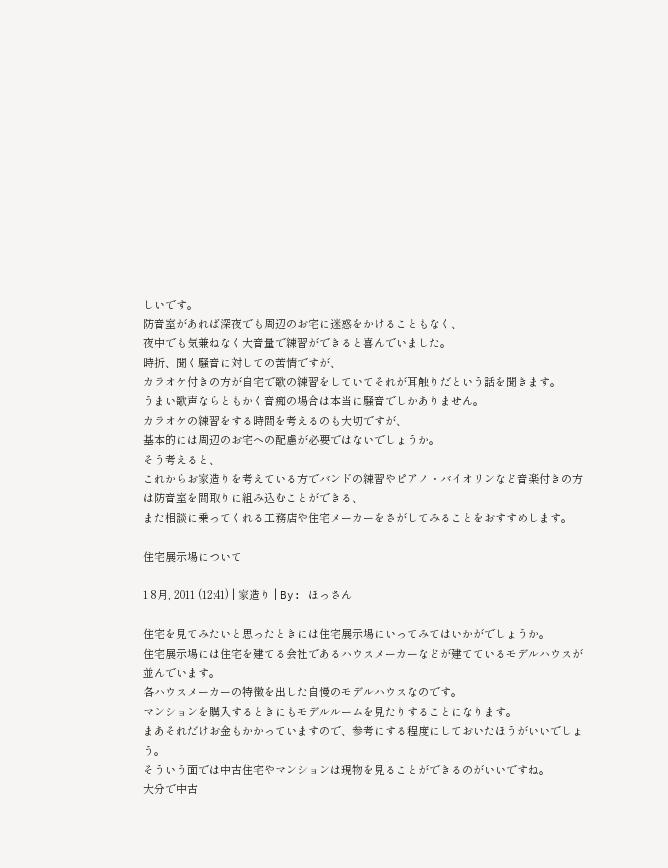しいです。
防音室があれば深夜でも周辺のお宅に迷惑をかけることもなく、
夜中でも気兼ねなく大音量で練習ができると喜んでいました。
時折、聞く騒音に対しての苦情ですが、
カラオケ付きの方が自宅で歌の練習をしていてそれが耳触りだという話を聞きます。
うまい歌声ならともかく音痴の場合は本当に騒音でしかありません。
カラオケの練習をする時間を考えるのも大切ですが、
基本的には周辺のお宅への配慮が必要ではないでしょうか。
そう考えると、
これからお家造りを考えている方でバンドの練習やピアノ・バイオリンなど音楽付きの方は防音室を間取りに組み込むことができる、
また相談に乗ってくれる工務店や住宅メーカーをさがしてみることをおすすめします。

住宅展示場について

1 8月, 2011 (12:41) | 家造り | By: ほっさん

住宅を見てみたいと思ったときには住宅展示場にいってみてはいかがでしょうか。
住宅展示場には住宅を建てる会社であるハウスメーカーなどが建てているモデルハウスが並んでいます。
各ハウスメーカーの特徴を出した自慢のモデルハウスなのです。
マンションを購入するときにもモデルルームを見たりすることになります。
まあそれだけお金もかかっていますので、参考にする程度にしておいたほうがいいでしょう。
そういう面では中古住宅やマンションは現物を見ることができるのがいいですね。
大分で中古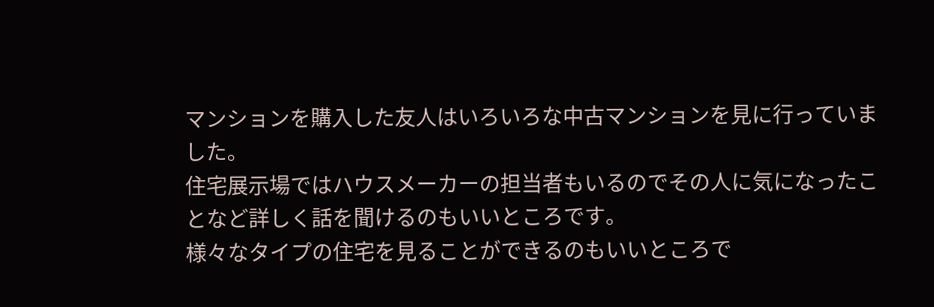マンションを購入した友人はいろいろな中古マンションを見に行っていました。
住宅展示場ではハウスメーカーの担当者もいるのでその人に気になったことなど詳しく話を聞けるのもいいところです。
様々なタイプの住宅を見ることができるのもいいところで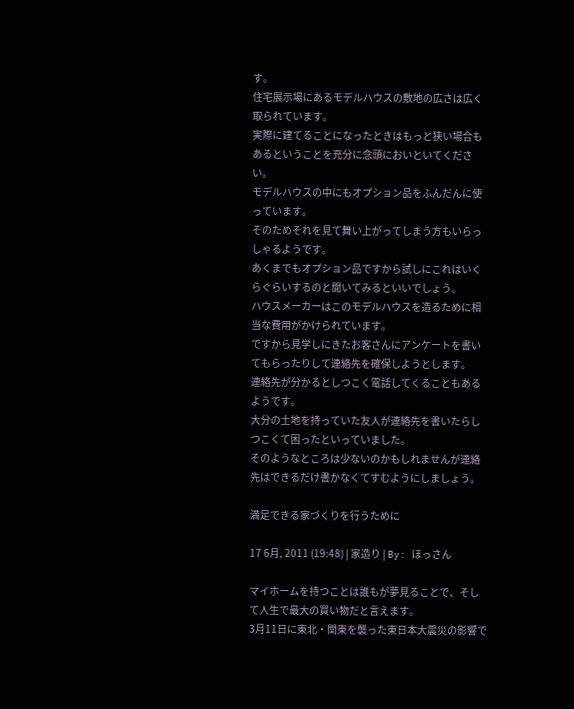す。
住宅展示場にあるモデルハウスの敷地の広さは広く取られています。
実際に建てることになったときはもっと狭い場合もあるということを充分に念頭においといてください。
モデルハウスの中にもオプション品をふんだんに使っています。
そのためそれを見て舞い上がってしまう方もいらっしゃるようです。
あくまでもオプション品ですから試しにこれはいくらぐらいするのと聞いてみるといいでしょう。
ハウスメーカーはこのモデルハウスを造るために相当な費用がかけられています。
ですから見学しにきたお客さんにアンケートを書いてもらったりして連絡先を確保しようとします。
連絡先が分かるとしつこく電話してくることもあるようです。
大分の土地を持っていた友人が連絡先を書いたらしつこくて困ったといっていました。
そのようなところは少ないのかもしれませんが連絡先はできるだけ書かなくてすむようにしましょう。

満足できる家づくりを行うために

17 6月, 2011 (19:48) | 家造り | By: ほっさん

マイホームを持つことは誰もが夢見ることで、そして人生で最大の買い物だと言えます。
3月11日に東北・関東を襲った東日本大震災の影響で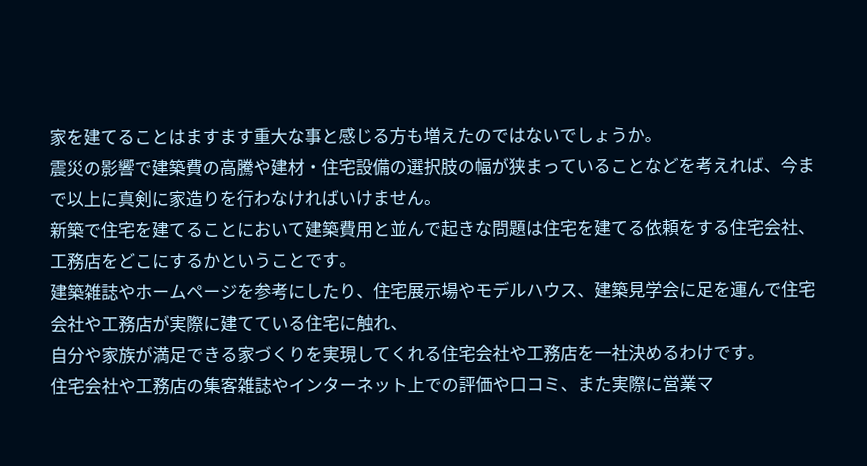家を建てることはますます重大な事と感じる方も増えたのではないでしょうか。
震災の影響で建築費の高騰や建材・住宅設備の選択肢の幅が狭まっていることなどを考えれば、今まで以上に真剣に家造りを行わなければいけません。
新築で住宅を建てることにおいて建築費用と並んで起きな問題は住宅を建てる依頼をする住宅会社、工務店をどこにするかということです。
建築雑誌やホームページを参考にしたり、住宅展示場やモデルハウス、建築見学会に足を運んで住宅会社や工務店が実際に建てている住宅に触れ、
自分や家族が満足できる家づくりを実現してくれる住宅会社や工務店を一社決めるわけです。
住宅会社や工務店の集客雑誌やインターネット上での評価や口コミ、また実際に営業マ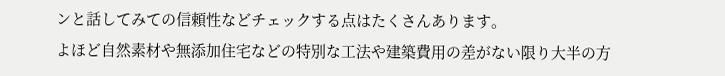ンと話してみての信頼性などチェックする点はたくさんあります。
よほど自然素材や無添加住宅などの特別な工法や建築費用の差がない限り大半の方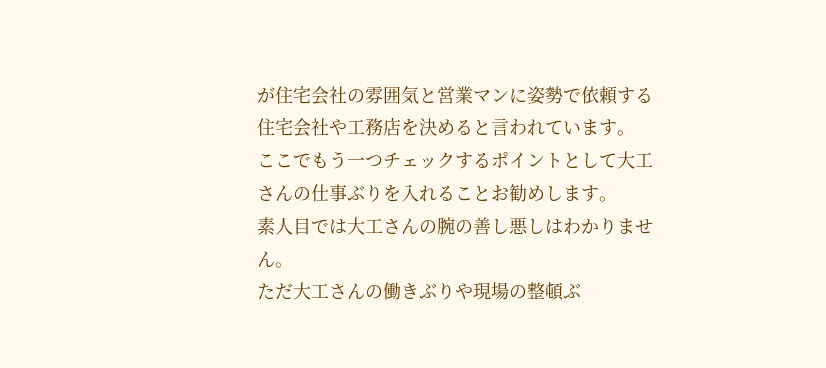が住宅会社の雰囲気と営業マンに姿勢で依頼する住宅会社や工務店を決めると言われています。
ここでもう一つチェックするポイントとして大工さんの仕事ぶりを入れることお勧めします。
素人目では大工さんの腕の善し悪しはわかりません。
ただ大工さんの働きぶりや現場の整頓ぶ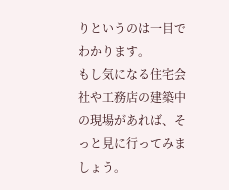りというのは一目でわかります。
もし気になる住宅会社や工務店の建築中の現場があれば、そっと見に行ってみましょう。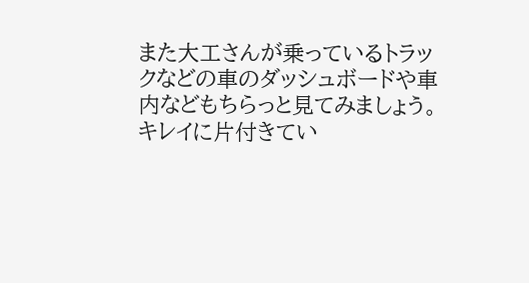また大工さんが乗っているトラックなどの車のダッシュボードや車内などもちらっと見てみましょう。
キレイに片付きてい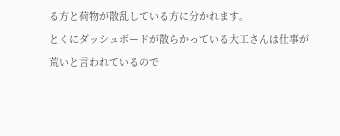る方と荷物が散乱している方に分かれます。
とくにダッシュボードが散らかっている大工さんは仕事が荒いと言われているので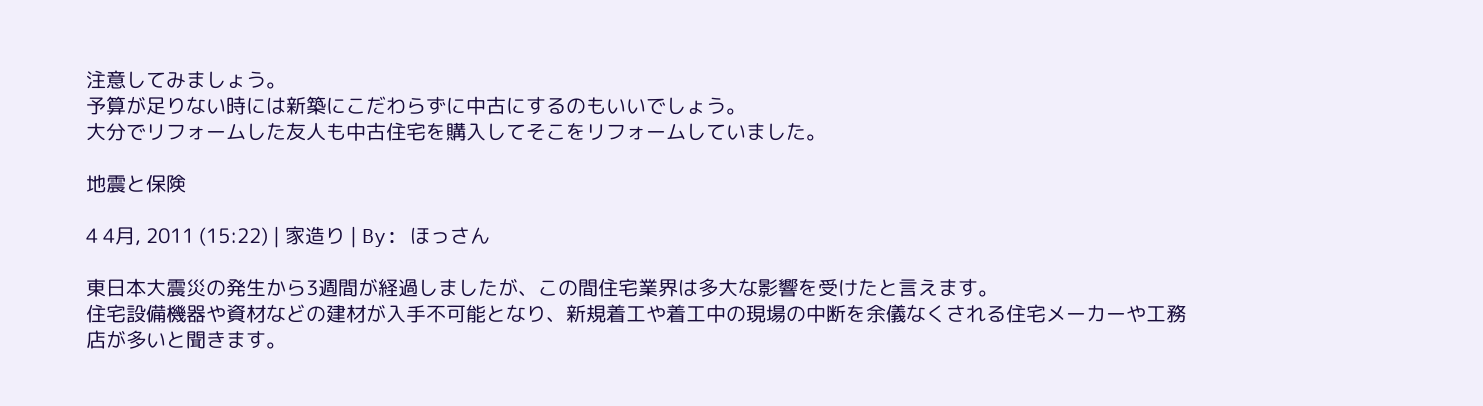注意してみましょう。
予算が足りない時には新築にこだわらずに中古にするのもいいでしょう。
大分でリフォームした友人も中古住宅を購入してそこをリフォームしていました。

地震と保険

4 4月, 2011 (15:22) | 家造り | By: ほっさん

東日本大震災の発生から3週間が経過しましたが、この間住宅業界は多大な影響を受けたと言えます。
住宅設備機器や資材などの建材が入手不可能となり、新規着工や着工中の現場の中断を余儀なくされる住宅メーカーや工務店が多いと聞きます。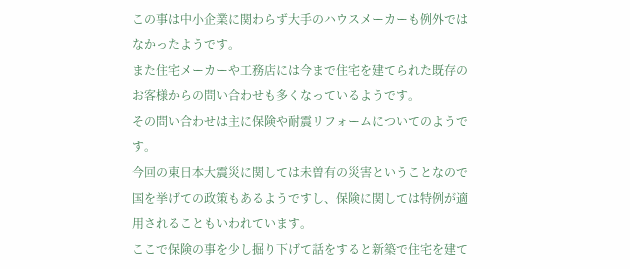この事は中小企業に関わらず大手のハウスメーカーも例外ではなかったようです。
また住宅メーカーや工務店には今まで住宅を建てられた既存のお客様からの問い合わせも多くなっているようです。
その問い合わせは主に保険や耐震リフォームについてのようです。
今回の東日本大震災に関しては未曽有の災害ということなので国を挙げての政策もあるようですし、保険に関しては特例が適用されることもいわれています。
ここで保険の事を少し掘り下げて話をすると新築で住宅を建て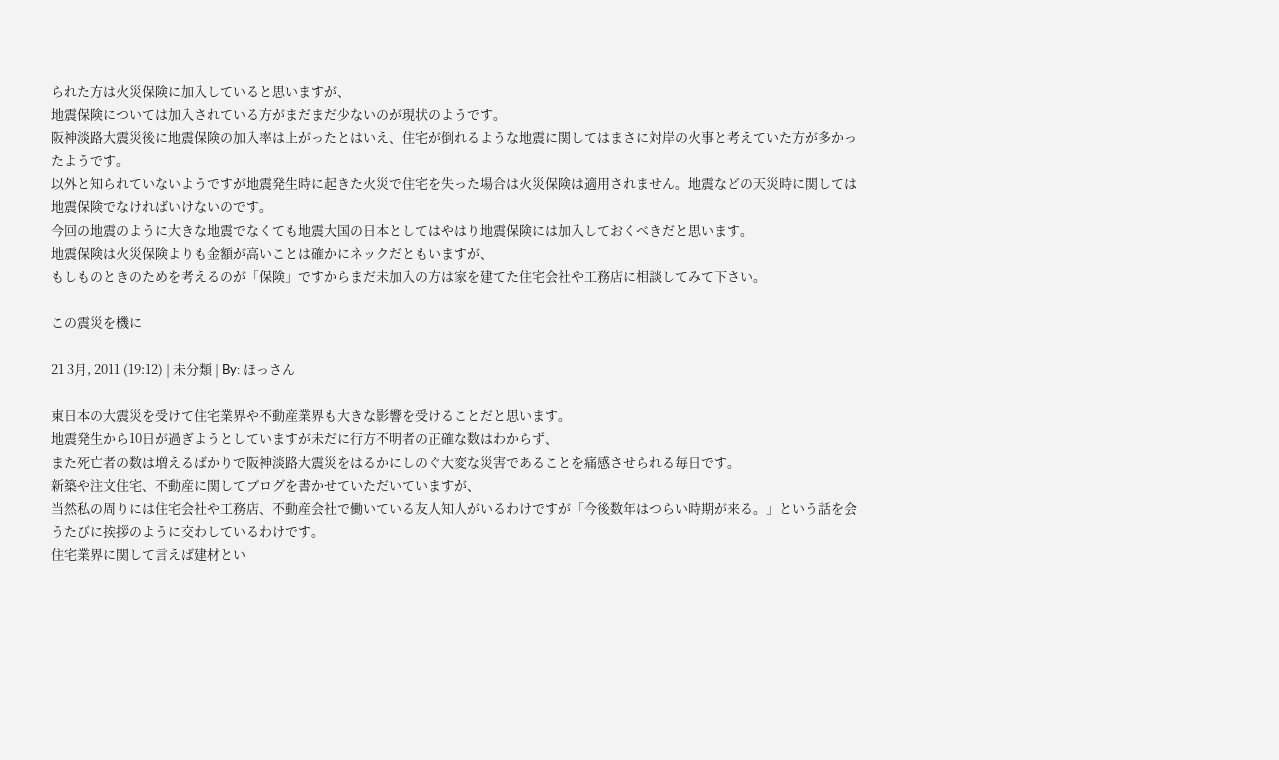られた方は火災保険に加入していると思いますが、
地震保険については加入されている方がまだまだ少ないのが現状のようです。
阪神淡路大震災後に地震保険の加入率は上がったとはいえ、住宅が倒れるような地震に関してはまさに対岸の火事と考えていた方が多かったようです。
以外と知られていないようですが地震発生時に起きた火災で住宅を失った場合は火災保険は適用されません。地震などの天災時に関しては地震保険でなければいけないのです。
今回の地震のように大きな地震でなくても地震大国の日本としてはやはり地震保険には加入しておくべきだと思います。
地震保険は火災保険よりも金額が高いことは確かにネックだともいますが、
もしものときのためを考えるのが「保険」ですからまだ未加入の方は家を建てた住宅会社や工務店に相談してみて下さい。

この震災を機に

21 3月, 2011 (19:12) | 未分類 | By: ほっさん

東日本の大震災を受けて住宅業界や不動産業界も大きな影響を受けることだと思います。
地震発生から10日が過ぎようとしていますが未だに行方不明者の正確な数はわからず、
また死亡者の数は増えるばかりで阪神淡路大震災をはるかにしのぐ大変な災害であることを痛感させられる毎日です。
新築や注文住宅、不動産に関してブログを書かせていただいていますが、
当然私の周りには住宅会社や工務店、不動産会社で働いている友人知人がいるわけですが「今後数年はつらい時期が来る。」という話を会うたびに挨拶のように交わしているわけです。
住宅業界に関して言えば建材とい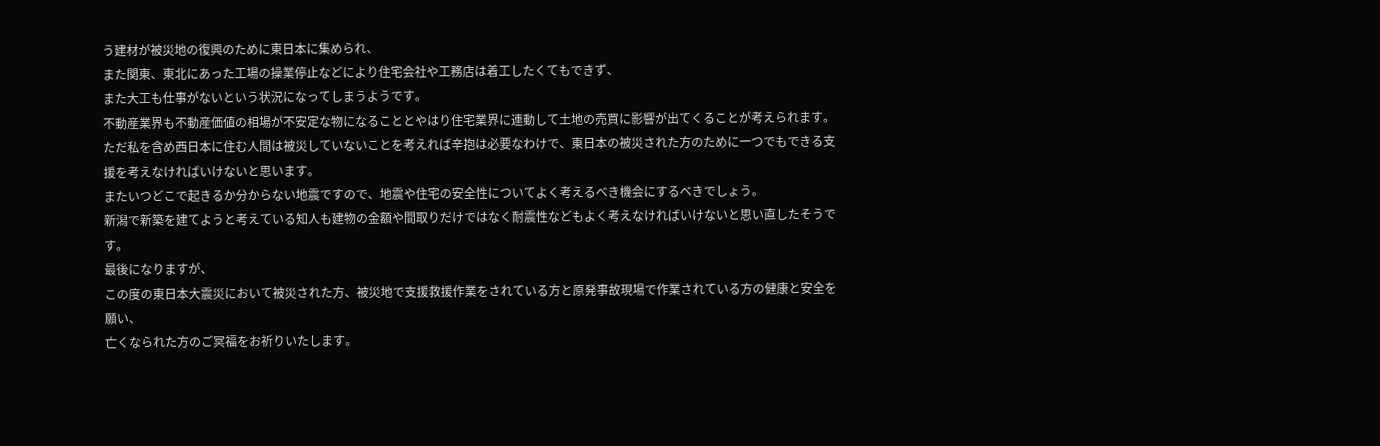う建材が被災地の復興のために東日本に集められ、
また関東、東北にあった工場の操業停止などにより住宅会社や工務店は着工したくてもできず、
また大工も仕事がないという状況になってしまうようです。
不動産業界も不動産価値の相場が不安定な物になることとやはり住宅業界に連動して土地の売買に影響が出てくることが考えられます。
ただ私を含め西日本に住む人間は被災していないことを考えれば辛抱は必要なわけで、東日本の被災された方のために一つでもできる支援を考えなければいけないと思います。
またいつどこで起きるか分からない地震ですので、地震や住宅の安全性についてよく考えるべき機会にするべきでしょう。
新潟で新築を建てようと考えている知人も建物の金額や間取りだけではなく耐震性などもよく考えなければいけないと思い直したそうです。
最後になりますが、
この度の東日本大震災において被災された方、被災地で支援救援作業をされている方と原発事故現場で作業されている方の健康と安全を願い、
亡くなられた方のご冥福をお祈りいたします。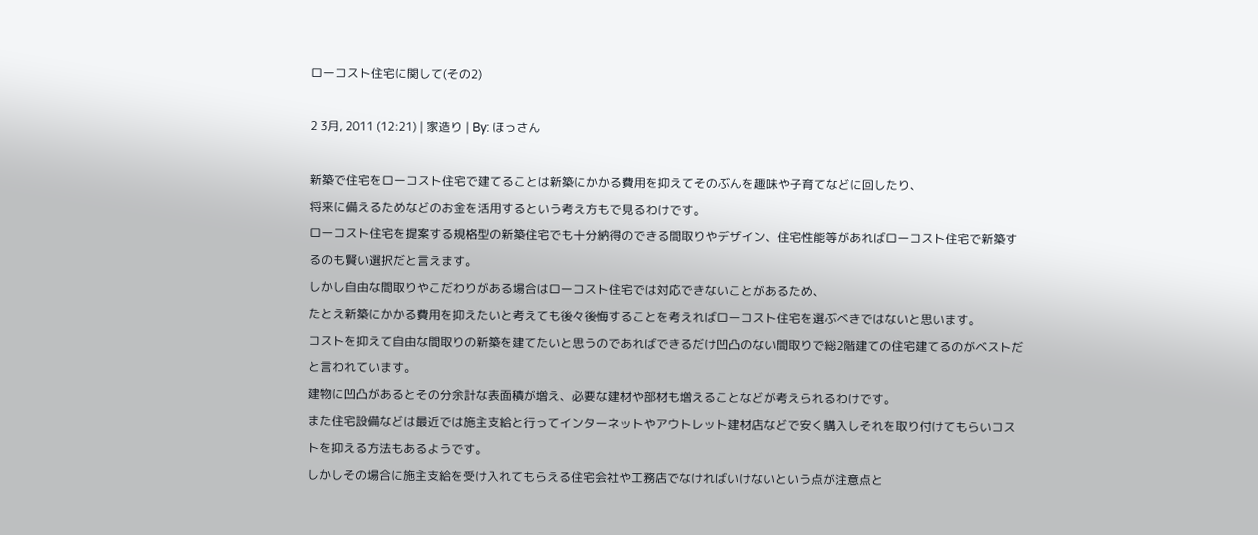ローコスト住宅に関して(その2)

2 3月, 2011 (12:21) | 家造り | By: ほっさん

新築で住宅をローコスト住宅で建てることは新築にかかる費用を抑えてそのぶんを趣味や子育てなどに回したり、
将来に備えるためなどのお金を活用するという考え方もで見るわけです。
ローコスト住宅を提案する規格型の新築住宅でも十分納得のできる間取りやデザイン、住宅性能等があればローコスト住宅で新築するのも賢い選択だと言えます。
しかし自由な間取りやこだわりがある場合はローコスト住宅では対応できないことがあるため、
たとえ新築にかかる費用を抑えたいと考えても後々後悔することを考えればローコスト住宅を選ぶべきではないと思います。
コストを抑えて自由な間取りの新築を建てたいと思うのであればできるだけ凹凸のない間取りで総2階建ての住宅建てるのがベストだと言われています。
建物に凹凸があるとその分余計な表面積が増え、必要な建材や部材も増えることなどが考えられるわけです。
また住宅設備などは最近では施主支給と行ってインターネットやアウトレット建材店などで安く購入しそれを取り付けてもらいコストを抑える方法もあるようです。
しかしその場合に施主支給を受け入れてもらえる住宅会社や工務店でなければいけないという点が注意点と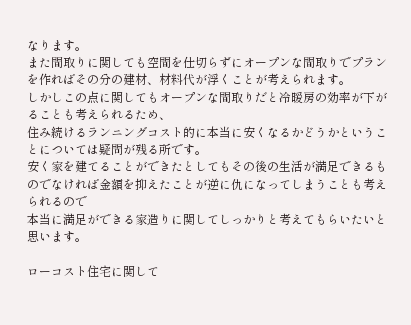なります。
また間取りに関しても空間を仕切らずにオープンな間取りでプランを作ればその分の建材、材料代が浮くことが考えられます。
しかしこの点に関してもオープンな間取りだと冷暖房の効率が下がることも考えられるため、
住み続けるランニングコスト的に本当に安くなるかどうかということについては疑問が残る所です。
安く家を建てることができたとしてもその後の生活が満足できるものでなければ金額を抑えたことが逆に仇になってしまうことも考えられるので
本当に満足ができる家造りに関してしっかりと考えてもらいたいと思います。

ローコスト住宅に関して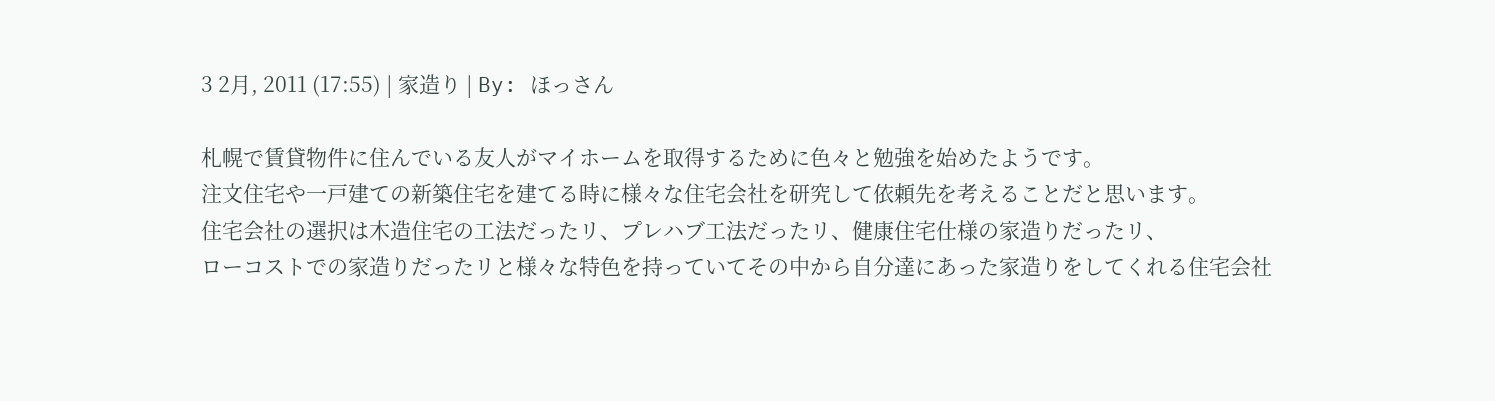3 2月, 2011 (17:55) | 家造り | By: ほっさん

札幌で賃貸物件に住んでいる友人がマイホームを取得するために色々と勉強を始めたようです。
注文住宅や一戸建ての新築住宅を建てる時に様々な住宅会社を研究して依頼先を考えることだと思います。
住宅会社の選択は木造住宅の工法だったリ、プレハブ工法だったリ、健康住宅仕様の家造りだったリ、
ローコストでの家造りだったリと様々な特色を持っていてその中から自分達にあった家造りをしてくれる住宅会社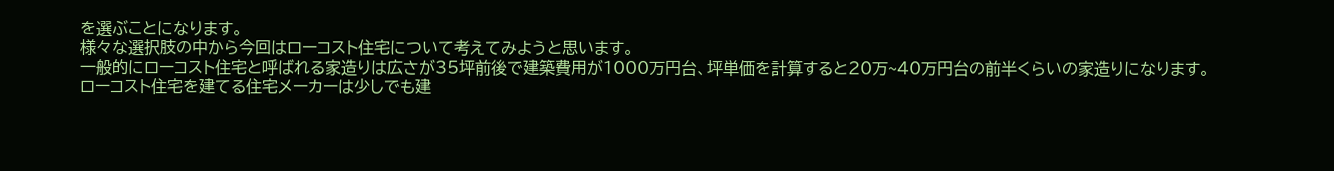を選ぶことになります。
様々な選択肢の中から今回はローコスト住宅について考えてみようと思います。
一般的にローコスト住宅と呼ばれる家造りは広さが35坪前後で建築費用が1000万円台、坪単価を計算すると20万~40万円台の前半くらいの家造りになります。
ローコスト住宅を建てる住宅メーカーは少しでも建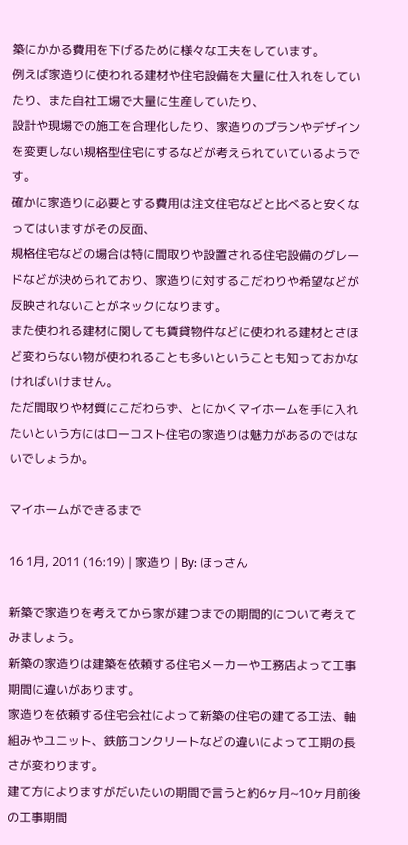築にかかる費用を下げるために様々な工夫をしています。
例えば家造りに使われる建材や住宅設備を大量に仕入れをしていたり、また自社工場で大量に生産していたり、
設計や現場での施工を合理化したり、家造りのプランやデザインを変更しない規格型住宅にするなどが考えられていているようです。
確かに家造りに必要とする費用は注文住宅などと比べると安くなってはいますがその反面、
規格住宅などの場合は特に間取りや設置される住宅設備のグレードなどが決められており、家造りに対するこだわりや希望などが反映されないことがネックになります。
また使われる建材に関しても賃貸物件などに使われる建材とさほど変わらない物が使われることも多いということも知っておかなければいけません。
ただ間取りや材質にこだわらず、とにかくマイホームを手に入れたいという方にはローコスト住宅の家造りは魅力があるのではないでしょうか。

マイホームができるまで

16 1月, 2011 (16:19) | 家造り | By: ほっさん

新築で家造りを考えてから家が建つまでの期間的について考えてみましょう。
新築の家造りは建築を依頼する住宅メーカーや工務店よって工事期間に違いがあります。
家造りを依頼する住宅会社によって新築の住宅の建てる工法、軸組みやユニット、鉄筋コンクリートなどの違いによって工期の長さが変わります。
建て方によりますがだいたいの期間で言うと約6ヶ月~10ヶ月前後の工事期間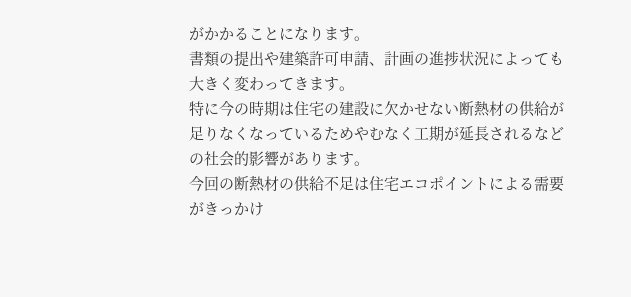がかかることになります。
書類の提出や建築許可申請、計画の進捗状況によっても大きく変わってきます。
特に今の時期は住宅の建設に欠かせない断熱材の供給が足りなくなっているためやむなく工期が延長されるなどの社会的影響があります。
今回の断熱材の供給不足は住宅エコポイントによる需要がきっかけ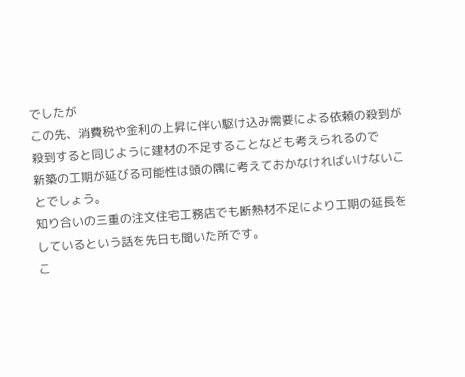でしたが
この先、消費税や金利の上昇に伴い駆け込み需要による依頼の殺到が殺到すると同じように建材の不足することなども考えられるので
新築の工期が延びる可能性は頭の隅に考えておかなければいけないことでしょう。
知り合いの三重の注文住宅工務店でも断熱材不足により工期の延長をしているという話を先日も聞いた所です。
こ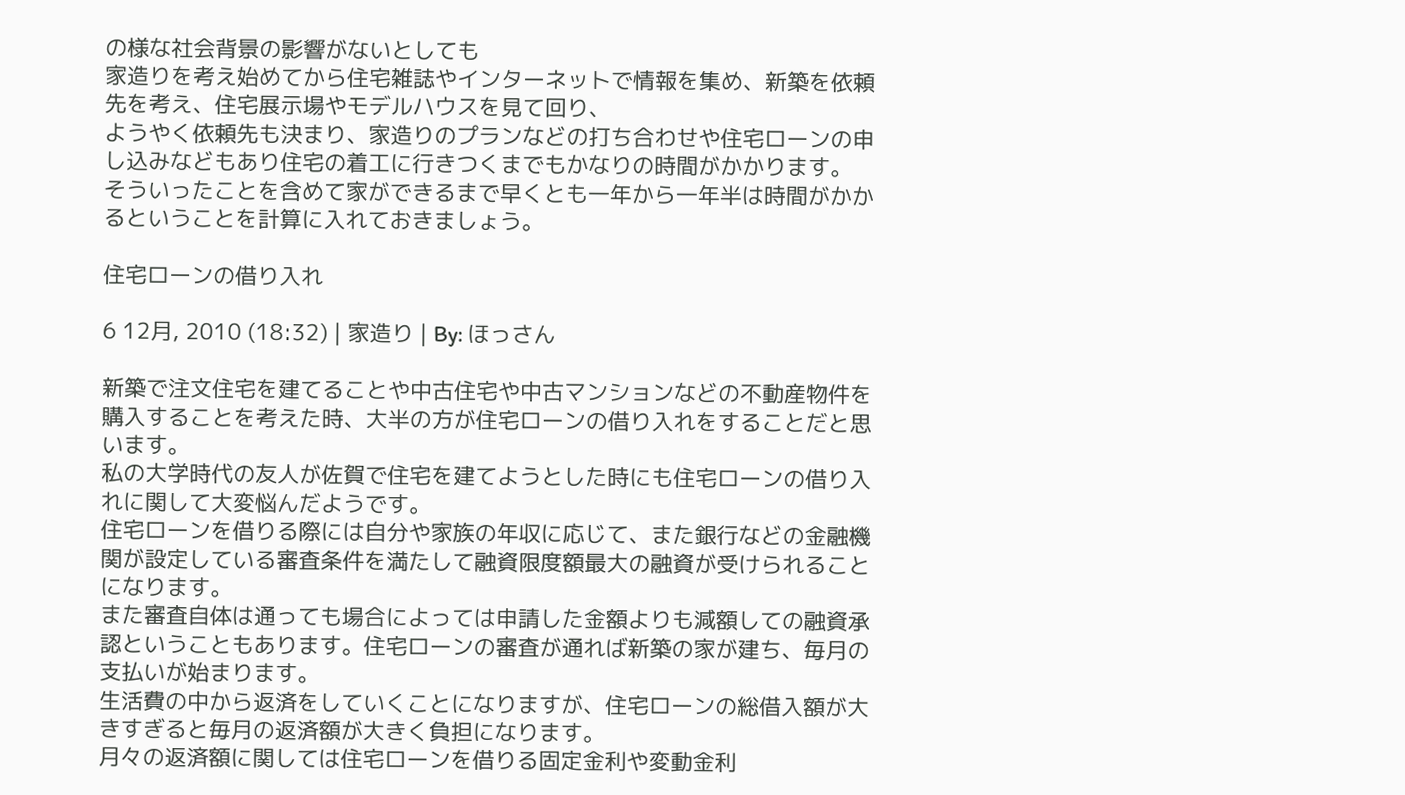の様な社会背景の影響がないとしても
家造りを考え始めてから住宅雑誌やインターネットで情報を集め、新築を依頼先を考え、住宅展示場やモデルハウスを見て回り、
ようやく依頼先も決まり、家造りのプランなどの打ち合わせや住宅ローンの申し込みなどもあり住宅の着工に行きつくまでもかなりの時間がかかります。
そういったことを含めて家ができるまで早くとも一年から一年半は時間がかかるということを計算に入れておきましょう。

住宅ローンの借り入れ

6 12月, 2010 (18:32) | 家造り | By: ほっさん

新築で注文住宅を建てることや中古住宅や中古マンションなどの不動産物件を購入することを考えた時、大半の方が住宅ローンの借り入れをすることだと思います。
私の大学時代の友人が佐賀で住宅を建てようとした時にも住宅ローンの借り入れに関して大変悩んだようです。
住宅ローンを借りる際には自分や家族の年収に応じて、また銀行などの金融機関が設定している審査条件を満たして融資限度額最大の融資が受けられることになります。
また審査自体は通っても場合によっては申請した金額よりも減額しての融資承認ということもあります。住宅ローンの審査が通れば新築の家が建ち、毎月の支払いが始まります。
生活費の中から返済をしていくことになりますが、住宅ローンの総借入額が大きすぎると毎月の返済額が大きく負担になります。
月々の返済額に関しては住宅ローンを借りる固定金利や変動金利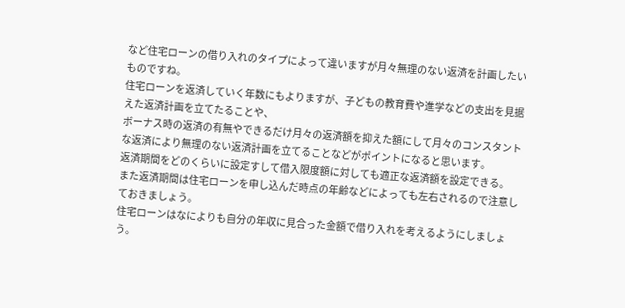など住宅ローンの借り入れのタイプによって違いますが月々無理のない返済を計画したいものですね。
住宅ローンを返済していく年数にもよりますが、子どもの教育費や進学などの支出を見据えた返済計画を立てたることや、
ボーナス時の返済の有無やできるだけ月々の返済額を抑えた額にして月々のコンスタントな返済により無理のない返済計画を立てることなどがポイントになると思います。
返済期間をどのくらいに設定すして借入限度額に対しても適正な返済額を設定できる。
また返済期間は住宅ローンを申し込んだ時点の年齢などによっても左右されるので注意しておきましょう。
住宅ローンはなによりも自分の年収に見合った金額で借り入れを考えるようにしましょう。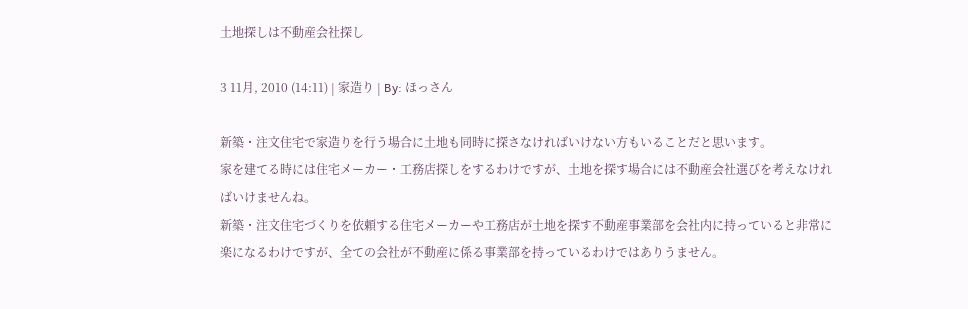土地探しは不動産会社探し

3 11月, 2010 (14:11) | 家造り | By: ほっさん

新築・注文住宅で家造りを行う場合に土地も同時に探さなければいけない方もいることだと思います。
家を建てる時には住宅メーカー・工務店探しをするわけですが、土地を探す場合には不動産会社選びを考えなければいけませんね。
新築・注文住宅づくりを依頼する住宅メーカーや工務店が土地を探す不動産事業部を会社内に持っていると非常に楽になるわけですが、全ての会社が不動産に係る事業部を持っているわけではありうません。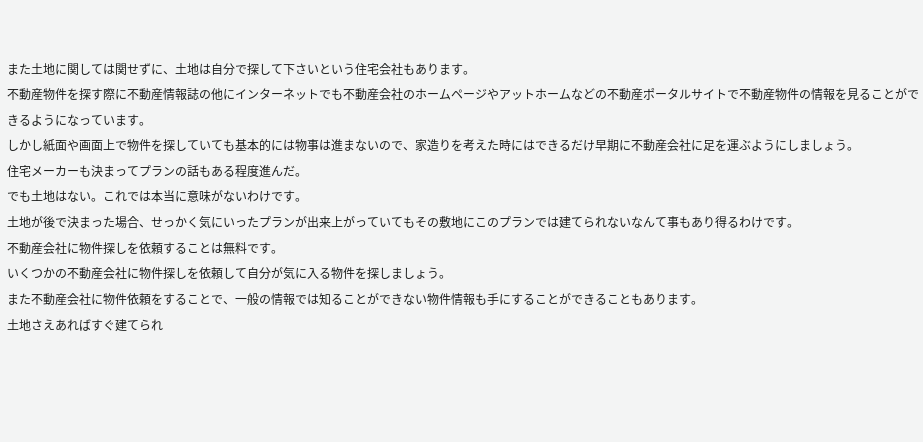また土地に関しては関せずに、土地は自分で探して下さいという住宅会社もあります。
不動産物件を探す際に不動産情報誌の他にインターネットでも不動産会社のホームページやアットホームなどの不動産ポータルサイトで不動産物件の情報を見ることができるようになっています。
しかし紙面や画面上で物件を探していても基本的には物事は進まないので、家造りを考えた時にはできるだけ早期に不動産会社に足を運ぶようにしましょう。
住宅メーカーも決まってプランの話もある程度進んだ。
でも土地はない。これでは本当に意味がないわけです。
土地が後で決まった場合、せっかく気にいったプランが出来上がっていてもその敷地にこのプランでは建てられないなんて事もあり得るわけです。
不動産会社に物件探しを依頼することは無料です。
いくつかの不動産会社に物件探しを依頼して自分が気に入る物件を探しましょう。
また不動産会社に物件依頼をすることで、一般の情報では知ることができない物件情報も手にすることができることもあります。
土地さえあればすぐ建てられ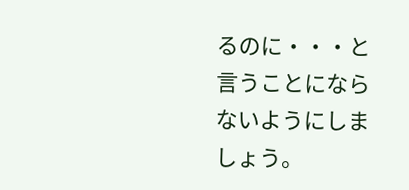るのに・・・と言うことにならないようにしましょう。